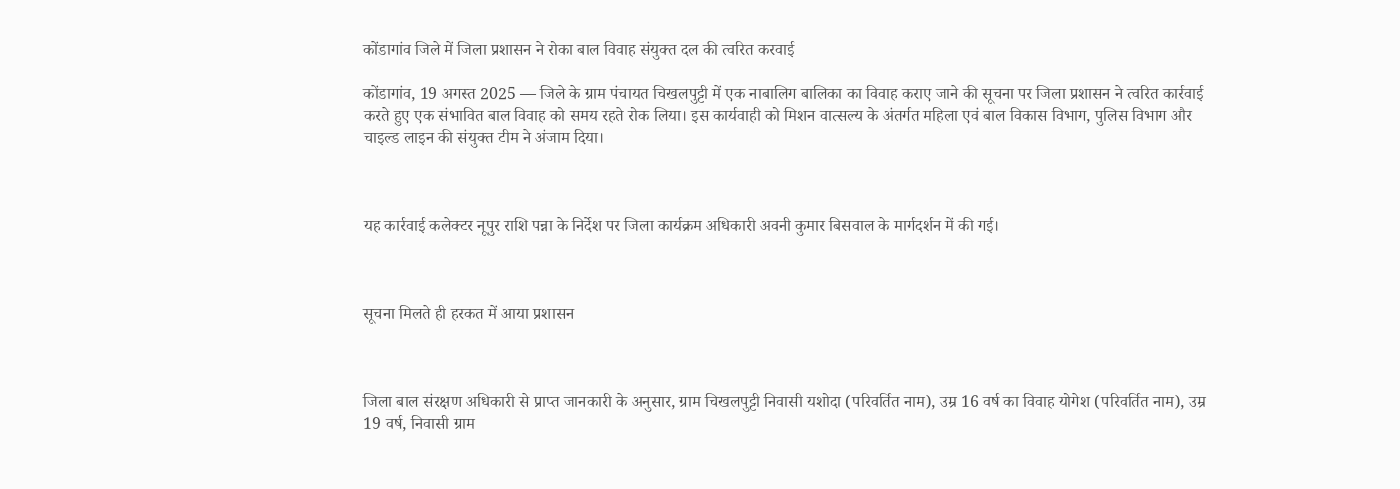कोंडागांव जिले में जिला प्रशासन ने रोका बाल विवाह संयुक्त दल की त्वरित करवाई

कोंडागांव, 19 अगस्त 2025 — जिले के ग्राम पंचायत चिखलपुट्टी में एक नाबालिग बालिका का विवाह कराए जाने की सूचना पर जिला प्रशासन ने त्वरित कार्रवाई करते हुए एक संभावित बाल विवाह को समय रहते रोक लिया। इस कार्यवाही को मिशन वात्सल्य के अंतर्गत महिला एवं बाल विकास विभाग, पुलिस विभाग और चाइल्ड लाइन की संयुक्त टीम ने अंजाम दिया।



यह कार्रवाई कलेक्टर नूपुर राशि पन्ना के निर्देश पर जिला कार्यक्रम अधिकारी अवनी कुमार बिसवाल के मार्गदर्शन में की गई।



सूचना मिलते ही हरकत में आया प्रशासन



जिला बाल संरक्षण अधिकारी से प्राप्त जानकारी के अनुसार, ग्राम चिखलपुट्टी निवासी यशोदा (परिवर्तित नाम), उम्र 16 वर्ष का विवाह योगेश (परिवर्तित नाम), उम्र 19 वर्ष, निवासी ग्राम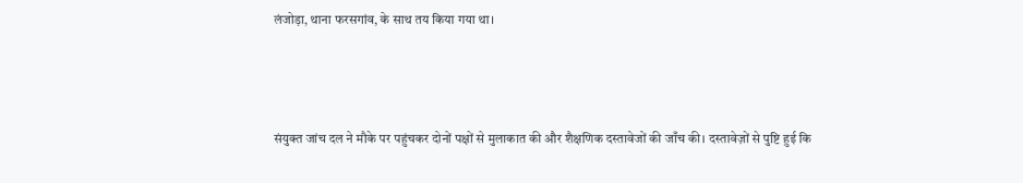लंजोड़ा, थाना फरसगांव, के साथ तय किया गया था।



संयुक्त जांच दल ने मौके पर पहुंचकर दोनों पक्षों से मुलाकात की और शैक्षणिक दस्तावेजों की जाँच की। दस्तावेज़ों से पुष्टि हुई कि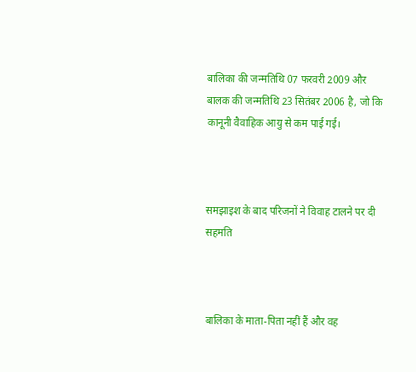बालिका की जन्मतिथि 07 फरवरी 2009 और बालक की जन्मतिथि 23 सितंबर 2006 है, जो कि कानूनी वैवाहिक आयु से कम पाई गई।



समझाइश के बाद परिजनों ने विवाह टालने पर दी सहमति



बालिका के माता-पिता नहीं हैं और वह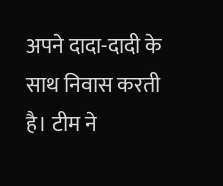अपने दादा-दादी के साथ निवास करती है। टीम ने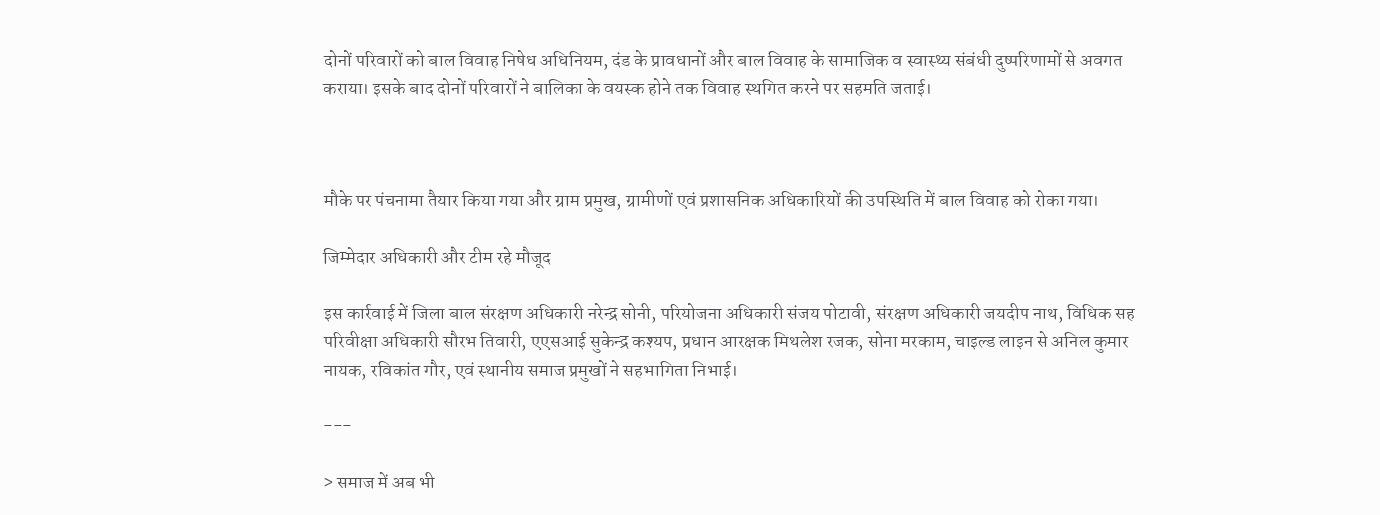दोनों परिवारों को बाल विवाह निषेध अधिनियम, दंड के प्रावधानों और बाल विवाह के सामाजिक व स्वास्थ्य संबंधी दुष्परिणामों से अवगत कराया। इसके बाद दोनों परिवारों ने बालिका के वयस्क होने तक विवाह स्थगित करने पर सहमति जताई।



मौके पर पंचनामा तैयार किया गया और ग्राम प्रमुख, ग्रामीणों एवं प्रशासनिक अधिकारियों की उपस्थिति में बाल विवाह को रोका गया।

जिम्मेदार अधिकारी और टीम रहे मौजूद

इस कार्रवाई में जिला बाल संरक्षण अधिकारी नरेन्द्र सोनी, परियोजना अधिकारी संजय पोटावी, संरक्षण अधिकारी जयदीप नाथ, विधिक सह परिवीक्षा अधिकारी सौरभ तिवारी, एएसआई सुकेन्द्र कश्यप, प्रधान आरक्षक मिथलेश रजक, सोना मरकाम, चाइल्ड लाइन से अनिल कुमार नायक, रविकांत गौर, एवं स्थानीय समाज प्रमुखों ने सहभागिता निभाई।

---

> समाज में अब भी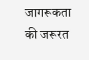जागरूकता की जरूरत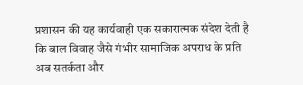प्रशासन की यह कार्यवाही एक सकारात्मक संदेश देती है कि बाल विवाह जैसे गंभीर सामाजिक अपराध के प्रति अब सतर्कता और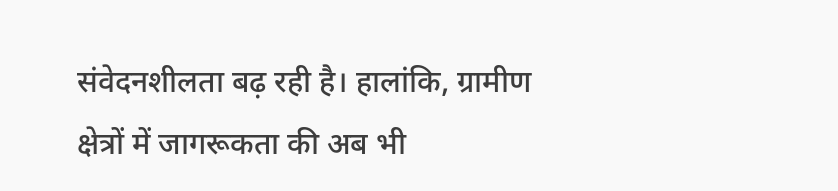संवेदनशीलता बढ़ रही है। हालांकि, ग्रामीण क्षेत्रों में जागरूकता की अब भी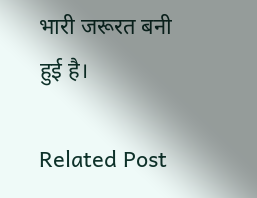भारी जरूरत बनी हुई है।

Related Post